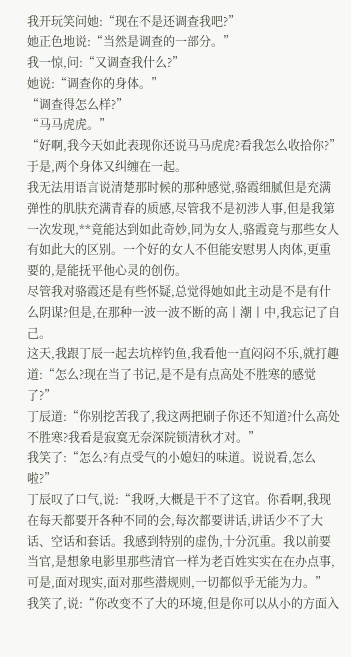我开玩笑问她:“现在不是还调查我吧?”
她正色地说:“当然是调查的一部分。”
我一惊,问:“又调查我什么?”
她说:“调查你的身体。”
“调查得怎么样?”
“马马虎虎。”
“好啊,我今天如此表现你还说马马虎虎?看我怎么收拾你?”
于是,两个身体又纠缠在一起。
我无法用语言说清楚那时候的那种感觉,骆霞细腻但是充满弹性的肌肤充满青春的质感,尽管我不是初涉人事,但是我第一次发现,**竟能达到如此奇妙,同为女人,骆霞竟与那些女人有如此大的区别。一个好的女人不但能安慰男人肉体,更重要的,是能抚平他心灵的创伤。
尽管我对骆霞还是有些怀疑,总觉得她如此主动是不是有什么阴谋?但是,在那种一波一波不断的高丨潮丨中,我忘记了自己。
这天,我跟丁辰一起去坑梓钓鱼,我看他一直闷闷不乐,就打趣道:“怎么?现在当了书记,是不是有点高处不胜寒的感觉了?”
丁辰道:“你别挖苦我了,我这两把刷子你还不知道?什么高处不胜寒?我看是寂寞无奈深院锁清秋才对。”
我笑了:“怎么?有点受气的小媳妇的味道。说说看,怎么啦?”
丁辰叹了口气,说:“我呀,大概是干不了这官。你看啊,我现在每天都要开各种不同的会,每次都要讲话,讲话少不了大话、空话和套话。我感到特别的虚伪,十分沉重。我以前要当官,是想象电影里那些清官一样为老百姓实实在在办点事,可是,面对现实,面对那些潜规则,一切都似乎无能为力。”
我笑了,说:“你改变不了大的环境,但是你可以从小的方面入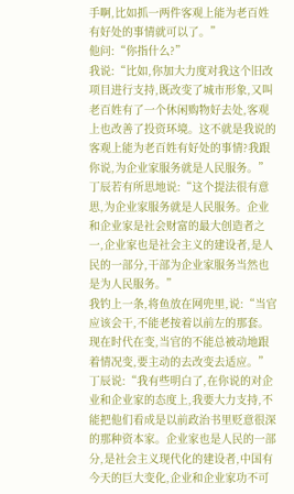手啊,比如抓一两件客观上能为老百姓有好处的事情就可以了。”
他问:“你指什么?”
我说:“比如,你加大力度对我这个旧改项目进行支持,既改变了城市形象,又叫老百姓有了一个休闲购物好去处,客观上也改善了投资环境。这不就是我说的客观上能为老百姓有好处的事情?我跟你说,为企业家服务就是人民服务。”
丁辰若有所思地说:“这个提法很有意思,为企业家服务就是人民服务。企业和企业家是社会财富的最大创造者之一,企业家也是社会主义的建设者,是人民的一部分,干部为企业家服务当然也是为人民服务。”
我钓上一条,将鱼放在网兜里,说:“当官应该会干,不能老按着以前左的那套。现在时代在变,当官的不能总被动地跟着情况变,要主动的去改变去适应。”
丁辰说:“我有些明白了,在你说的对企业和企业家的态度上,我要大力支持,不能把他们看成是以前政治书里贬意很深的那种资本家。企业家也是人民的一部分,是社会主义现代化的建设者,中国有今天的巨大变化,企业和企业家功不可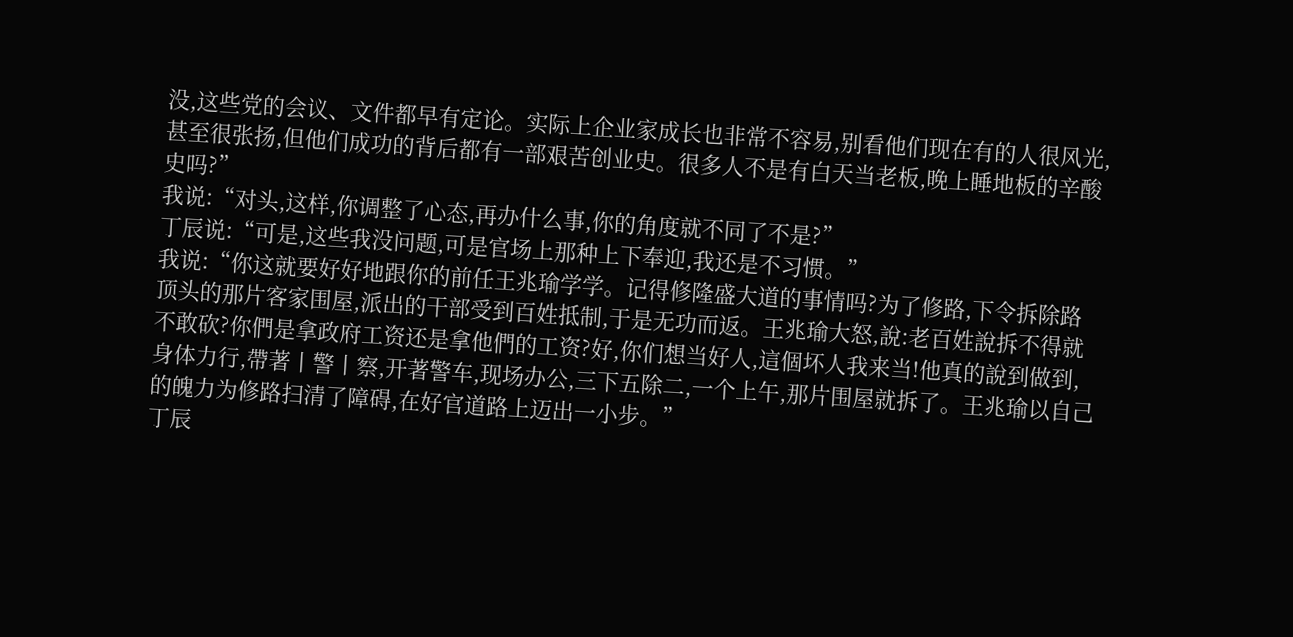没,这些党的会议、文件都早有定论。实际上企业家成长也非常不容易,别看他们现在有的人很风光,甚至很张扬,但他们成功的背后都有一部艰苦创业史。很多人不是有白天当老板,晚上睡地板的辛酸史吗?”
我说:“对头,这样,你调整了心态,再办什么事,你的角度就不同了不是?”
丁辰说:“可是,这些我没问题,可是官场上那种上下奉迎,我还是不习惯。”
我说:“你这就要好好地跟你的前任王兆瑜学学。记得修隆盛大道的事情吗?为了修路,下令拆除路顶头的那片客家围屋,派出的干部受到百姓抵制,于是无功而返。王兆瑜大怒,說:老百姓說拆不得就不敢砍?你們是拿政府工资还是拿他們的工资?好,你们想当好人,這個坏人我来当!他真的說到做到,身体力行,帶著丨警丨察,开著警车,现场办公,三下五除二,一个上午,那片围屋就拆了。王兆瑜以自己的魄力为修路扫清了障碍,在好官道路上迈出一小步。”
丁辰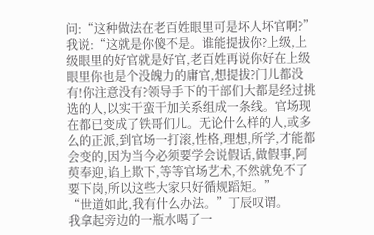问:“这种做法在老百姓眼里可是坏人坏官啊?”
我说:“这就是你傻不是。谁能提拔你?上级,上级眼里的好官就是好官,老百姓再说你好在上级眼里你也是个没魄力的庸官,想提拔?门儿都没有!你注意没有?领导手下的干部们大都是经过挑选的人,以实干蛮干加关系组成一条线。官场现在都已变成了铁哥们儿。无论什么样的人,或多么的正派,到官场一打滚,性格,理想,所学,才能都会变的,因为当今必须要学会说假话,做假事,阿萸奉迎,谄上欺下,等等官场艺术,不然就免不了要下岗,所以这些大家只好循规蹈矩。”
“世道如此,我有什么办法。”丁辰叹谓。
我拿起旁边的一瓶水喝了一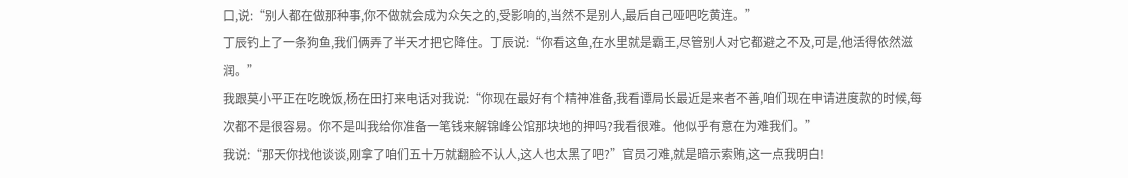口,说:“别人都在做那种事,你不做就会成为众矢之的,受影响的,当然不是别人,最后自己哑吧吃黄连。”
丁辰钓上了一条狗鱼,我们俩弄了半天才把它降住。丁辰说:“你看这鱼,在水里就是霸王,尽管别人对它都避之不及,可是,他活得依然滋润。”
我跟莫小平正在吃晚饭,杨在田打来电话对我说:“你现在最好有个精神准备,我看谭局长最近是来者不善,咱们现在申请进度款的时候,每次都不是很容易。你不是叫我给你准备一笔钱来解锦峰公馆那块地的押吗?我看很难。他似乎有意在为难我们。”
我说:“那天你找他谈谈,刚拿了咱们五十万就翻脸不认人,这人也太黑了吧?”官员刁难,就是暗示索贿,这一点我明白!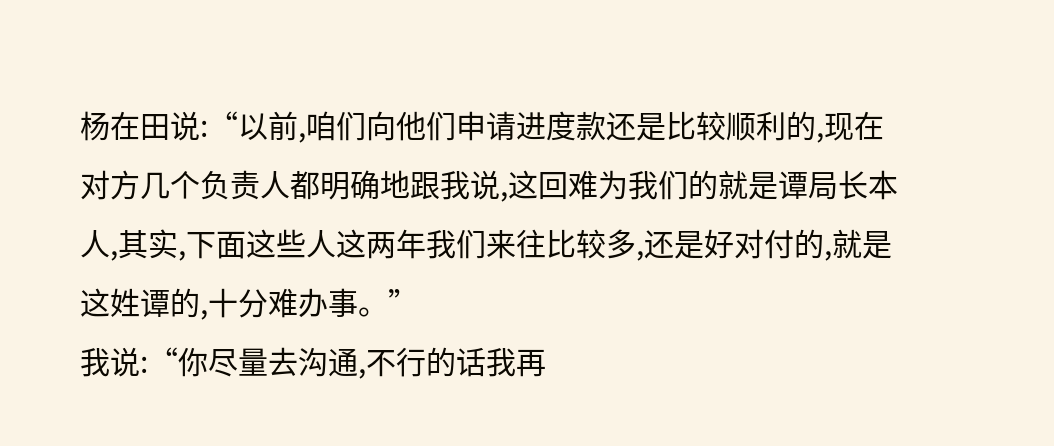杨在田说:“以前,咱们向他们申请进度款还是比较顺利的,现在对方几个负责人都明确地跟我说,这回难为我们的就是谭局长本人,其实,下面这些人这两年我们来往比较多,还是好对付的,就是这姓谭的,十分难办事。”
我说:“你尽量去沟通,不行的话我再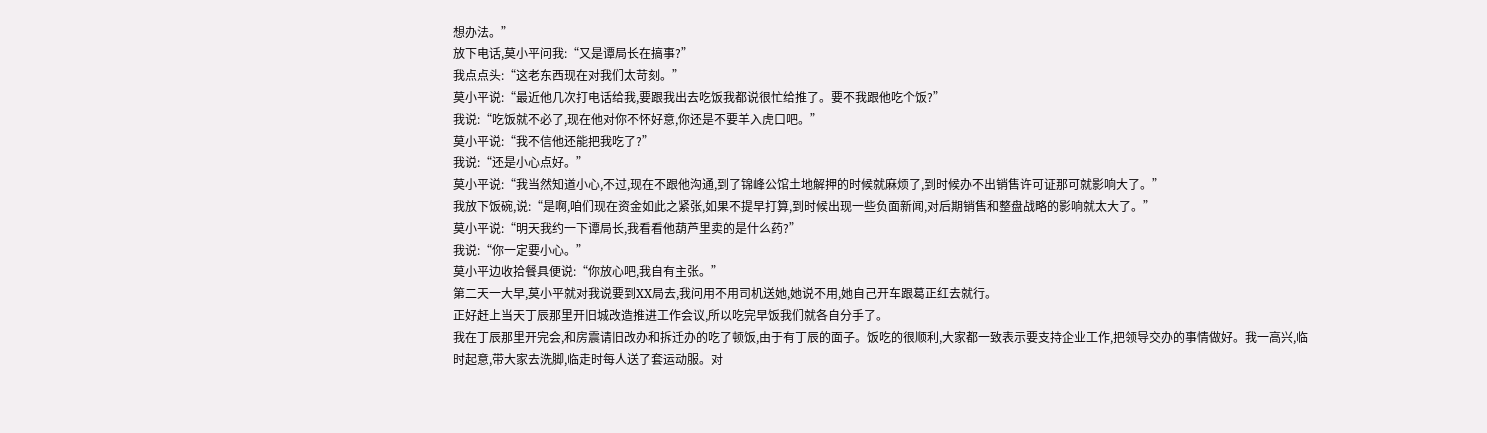想办法。”
放下电话,莫小平问我:“又是谭局长在搞事?”
我点点头:“这老东西现在对我们太苛刻。”
莫小平说:“最近他几次打电话给我,要跟我出去吃饭我都说很忙给推了。要不我跟他吃个饭?”
我说:“吃饭就不必了,现在他对你不怀好意,你还是不要羊入虎口吧。”
莫小平说:“我不信他还能把我吃了?”
我说:“还是小心点好。”
莫小平说:“我当然知道小心,不过,现在不跟他沟通,到了锦峰公馆土地解押的时候就麻烦了,到时候办不出销售许可证那可就影响大了。”
我放下饭碗,说:“是啊,咱们现在资金如此之紧张,如果不提早打算,到时候出现一些负面新闻,对后期销售和整盘战略的影响就太大了。”
莫小平说:“明天我约一下谭局长,我看看他葫芦里卖的是什么药?”
我说:“你一定要小心。”
莫小平边收拾餐具便说:“你放心吧,我自有主张。”
第二天一大早,莫小平就对我说要到XX局去,我问用不用司机送她,她说不用,她自己开车跟葛正红去就行。
正好赶上当天丁辰那里开旧城改造推进工作会议,所以吃完早饭我们就各自分手了。
我在丁辰那里开完会,和房震请旧改办和拆迁办的吃了顿饭,由于有丁辰的面子。饭吃的很顺利,大家都一致表示要支持企业工作,把领导交办的事情做好。我一高兴,临时起意,带大家去洗脚,临走时每人送了套运动服。对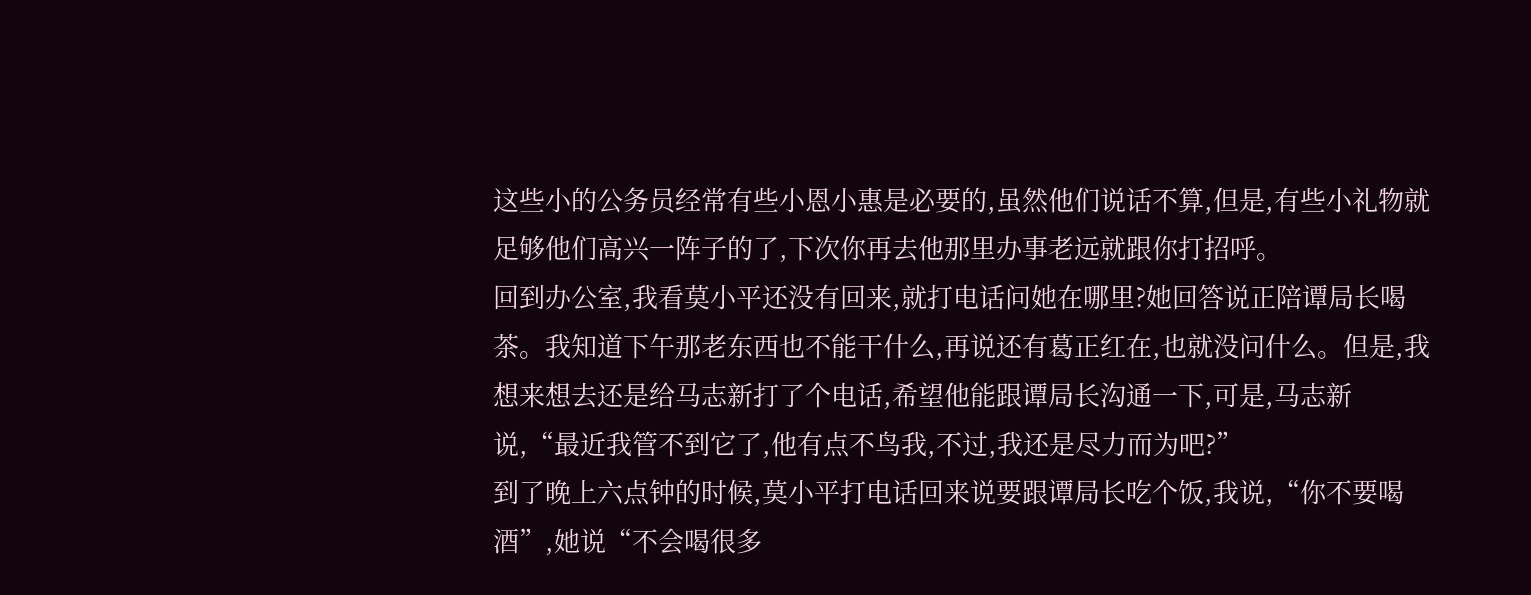这些小的公务员经常有些小恩小惠是必要的,虽然他们说话不算,但是,有些小礼物就足够他们高兴一阵子的了,下次你再去他那里办事老远就跟你打招呼。
回到办公室,我看莫小平还没有回来,就打电话问她在哪里?她回答说正陪谭局长喝茶。我知道下午那老东西也不能干什么,再说还有葛正红在,也就没问什么。但是,我想来想去还是给马志新打了个电话,希望他能跟谭局长沟通一下,可是,马志新说,“最近我管不到它了,他有点不鸟我,不过,我还是尽力而为吧?”
到了晚上六点钟的时候,莫小平打电话回来说要跟谭局长吃个饭,我说,“你不要喝酒”,她说“不会喝很多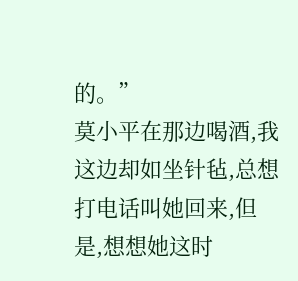的。”
莫小平在那边喝酒,我这边却如坐针毡,总想打电话叫她回来,但是,想想她这时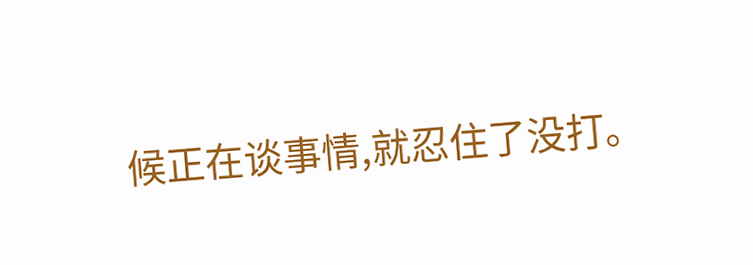候正在谈事情,就忍住了没打。